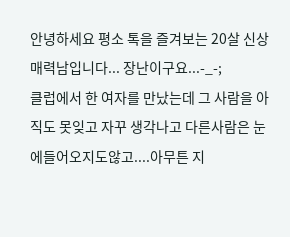안녕하세요 평소 톡을 즐겨보는 20살 신상매력남입니다... 장난이구요...-_-;
클럽에서 한 여자를 만났는데 그 사람을 아직도 못잊고 자꾸 생각나고 다른사람은 눈에들어오지도않고....아무튼 지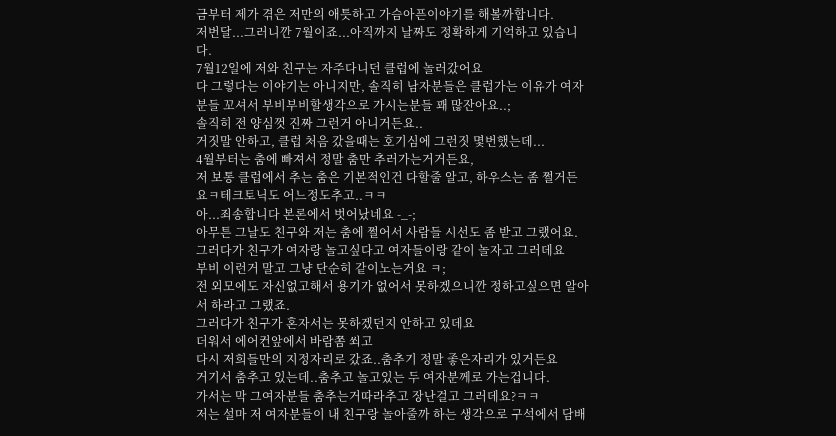금부터 제가 겪은 저만의 애틋하고 가슴아픈이야기를 해볼까합니다.
저번달...그러니깐 7월이죠...아직까지 날짜도 정확하게 기억하고 있습니다.
7월12일에 저와 친구는 자주다니던 클럽에 놀러갔어요
다 그렇다는 이야기는 아니지만, 솔직히 남자분들은 클럽가는 이유가 여자분들 꼬셔서 부비부비할생각으로 가시는분들 꽤 많잔아요..;
솔직히 전 양심껏 진짜 그런거 아니거든요..
거짓말 안하고, 클럽 처음 갔을때는 호기심에 그런짓 몇번했는데...
4월부터는 춤에 빠져서 정말 춤만 추러가는거거든요,
저 보통 클럽에서 추는 춤은 기본적인건 다할줄 알고, 하우스는 좀 쩔거든요ㅋ테크토닉도 어느정도추고..ㅋㅋ
아...죄송합니다 본론에서 벗어났네요 -_-;
아무튼 그날도 친구와 저는 춤에 쩔어서 사람들 시선도 좀 받고 그랬어요.
그러다가 친구가 여자랑 놀고싶다고 여자들이랑 같이 놀자고 그러데요
부비 이런거 말고 그냥 단순히 같이노는거요 ㅋ;
전 외모에도 자신없고해서 용기가 없어서 못하겠으니깐 정하고싶으면 알아서 하라고 그랬죠.
그러다가 친구가 혼자서는 못하겠던지 안하고 있데요
더워서 에어컨앞에서 바람쫌 쐬고
다시 저희들만의 지정자리로 갔죠..춤추기 정말 좋은자리가 있거든요
거기서 춤추고 있는데..춤추고 놀고있는 두 여자분께로 가는겁니다.
가서는 막 그여자분들 춤추는거따라추고 장난걸고 그러데요?ㅋㅋ
저는 설마 저 여자분들이 내 친구랑 놀아줄까 하는 생각으로 구석에서 담배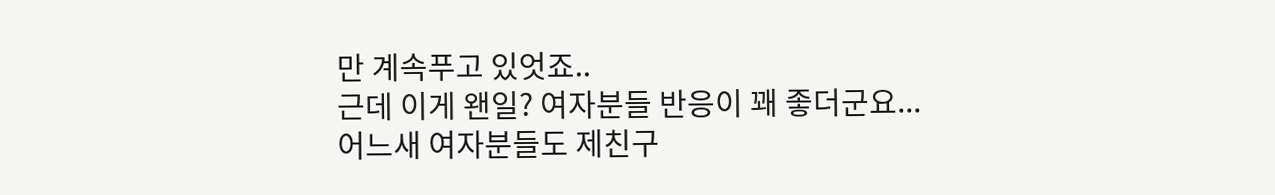만 계속푸고 있엇죠..
근데 이게 왠일? 여자분들 반응이 꽤 좋더군요...
어느새 여자분들도 제친구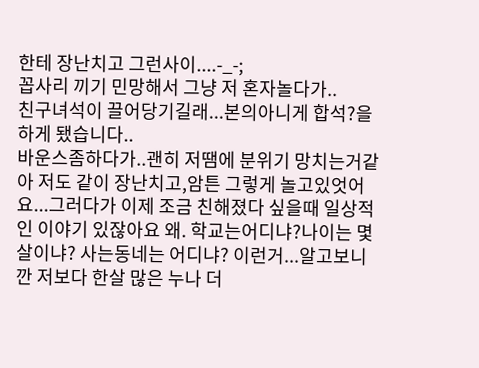한테 장난치고 그런사이....-_-;
꼽사리 끼기 민망해서 그냥 저 혼자놀다가..
친구녀석이 끌어당기길래...본의아니게 합석?을 하게 됐습니다..
바운스좀하다가..괜히 저땜에 분위기 망치는거같아 저도 같이 장난치고,암튼 그렇게 놀고있엇어요...그러다가 이제 조금 친해졌다 싶을때 일상적인 이야기 있잖아요 왜. 학교는어디냐?나이는 몇살이냐? 사는동네는 어디냐? 이런거...알고보니깐 저보다 한살 많은 누나 더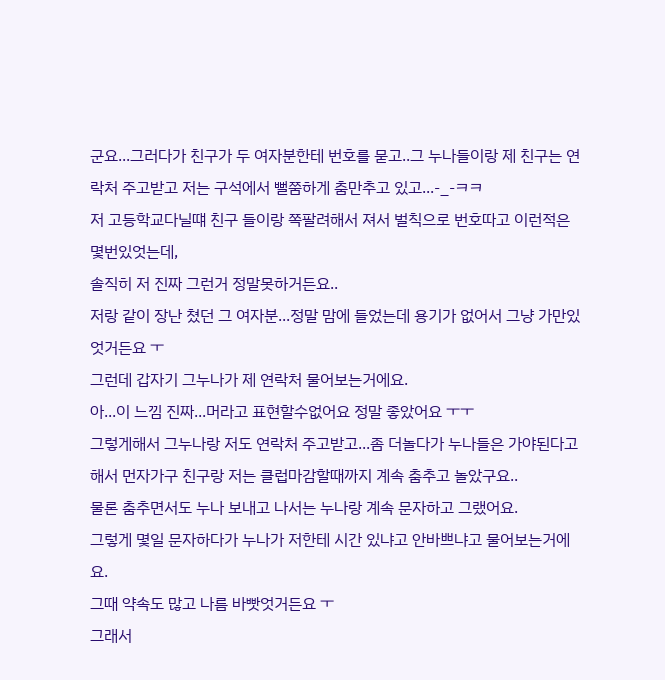군요...그러다가 친구가 두 여자분한테 번호를 묻고..그 누나들이랑 제 친구는 연락처 주고받고 저는 구석에서 뻘쭘하게 춤만추고 있고...-_-ㅋㅋ
저 고등학교다닐떄 친구 들이랑 쪽팔려해서 져서 벌칙으로 번호따고 이런적은 몇번있엇는데,
솔직히 저 진짜 그런거 정말못하거든요..
저랑 같이 장난 쳤던 그 여자분...정말 맘에 들었는데 용기가 없어서 그냥 가만있엇거든요 ㅜ
그런데 갑자기 그누나가 제 연락처 물어보는거에요.
아...이 느낌 진짜...머라고 표현할수없어요 정말 좋았어요 ㅜㅜ
그렇게해서 그누나랑 저도 연락처 주고받고...좀 더놀다가 누나들은 가야된다고해서 먼자가구 친구랑 저는 클럽마감할때까지 계속 춤추고 놀았구요..
물론 춤추면서도 누나 보내고 나서는 누나랑 계속 문자하고 그랬어요.
그렇게 몇일 문자하다가 누나가 저한테 시간 있냐고 안바쁘냐고 물어보는거에요.
그때 약속도 많고 나름 바빳엇거든요 ㅜ
그래서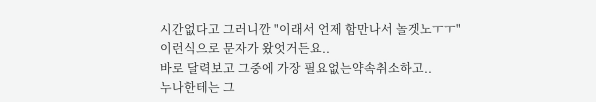시간없다고 그러니깐 "이래서 언제 함만나서 놀겟노ㅜㅜ"
이런식으로 문자가 왔엇거든요..
바로 달력보고 그중에 가장 필요없는약속취소하고..
누나한테는 그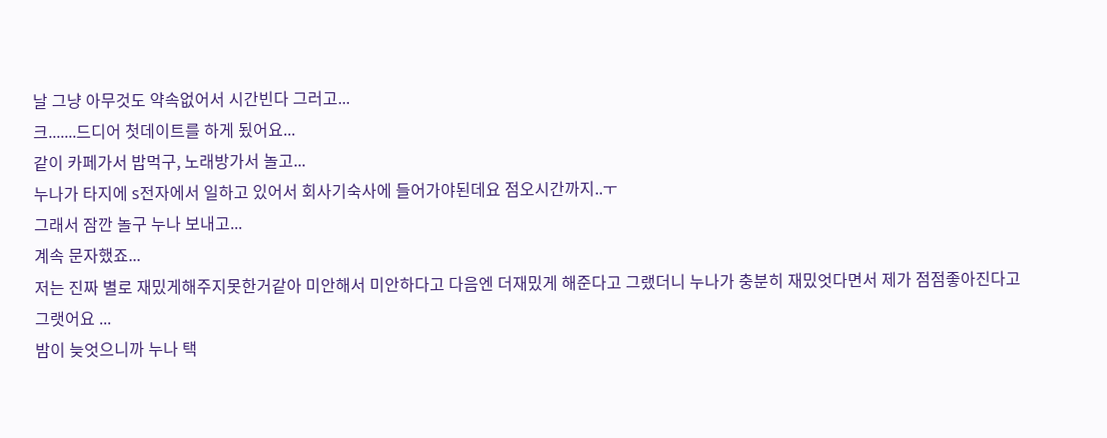날 그냥 아무것도 약속없어서 시간빈다 그러고...
크.......드디어 첫데이트를 하게 됬어요...
같이 카페가서 밥먹구, 노래방가서 놀고...
누나가 타지에 s전자에서 일하고 있어서 회사기숙사에 들어가야된데요 점오시간까지..ㅜ
그래서 잠깐 놀구 누나 보내고...
계속 문자했죠...
저는 진짜 별로 재밌게해주지못한거같아 미안해서 미안하다고 다음엔 더재밌게 해준다고 그랬더니 누나가 충분히 재밌엇다면서 제가 점점좋아진다고 그랫어요 ...
밤이 늦엇으니까 누나 택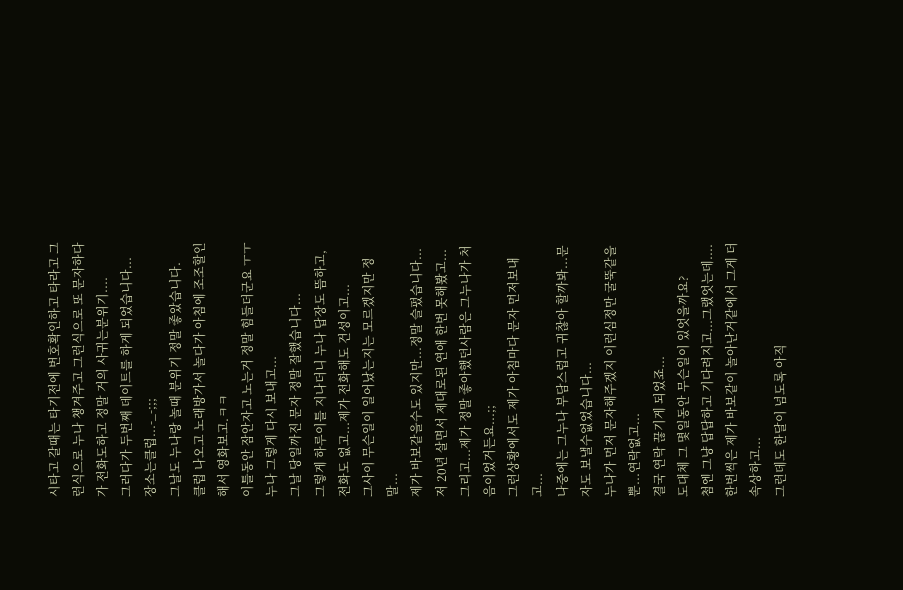시타고 갈때는 타기전에 번호확인하고 타라고 그런식으로 누나 챙겨주고 그런식으로 또 문자하다가 전화도하고 정말 거의 사귀는분위기....
그러다가 두번째 데이트를 하게 되었습니다...
장소는클럽...-_-;;;
그날도 누나랑 놀때 분위기 정말 좋았습니다.
클럽 나오고 노래방가서 놀다가 아침에 조조할인해서 영화보고.ㅋㅋ
이틀동안 잠안자고 노는거 정말 힘들더군요 ㅜㅜ
누나 그렇게 다시 보내고...
그날 당일까진 문자 정말 잘했습니다...
그렇게 하루이틀 지나더니 누나 답장도 뜸하고,전화도 없고...제가 전화해도 건성이고...
그사이 무슨일이 일어났는지는 모르겠지만 정말...
제가 바보같을수도 있지만...정말 슬펐습니다...
저 20년 살면서 제대로된 연애 한번 못해봤고...그리고...제가 정말 좋아했던사람은 그누나가 처음이었거든요...;;
그런상황에서도 제가 아침마다 문자 먼저보내고...
나중에는 그누나 부담스럽고 귀찮아 할까봐...문자도 보낼수없었습니다...
누나가 먼저 문자해주겠지 이런심정만 굴뚝같을뿐...연락없고...
결국 연락 끊기게 되었죠...
도대체 그 몇일동안 무슨일이 있엇을까요?
첨엔 그냥 답답하고 기다려지고...그랬엇는데....
한번씩은 제가 바보같이 놀아난거같에서 그게 더 속상하고...
그런데도 한달이 넘도록 아직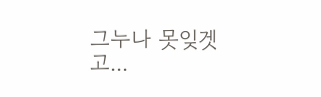그누나 못잊겟고...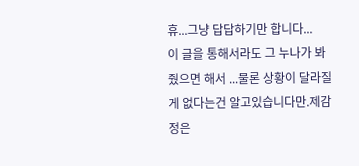휴...그냥 답답하기만 합니다...
이 글을 통해서라도 그 누나가 봐줬으면 해서 ...물론 상황이 달라질게 없다는건 알고있습니다만.제감정은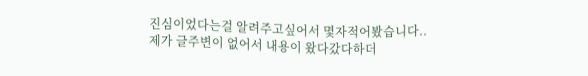진심이었다는걸 알려주고싶어서 몇자적어봤습니다..
제가 글주변이 없어서 내용이 왔다갔다하더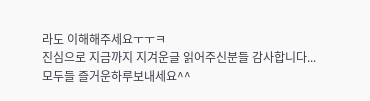라도 이해해주세요ㅜㅜㅋ
진심으로 지금까지 지겨운글 읽어주신분들 감사합니다...
모두들 즐거운하루보내세요^^